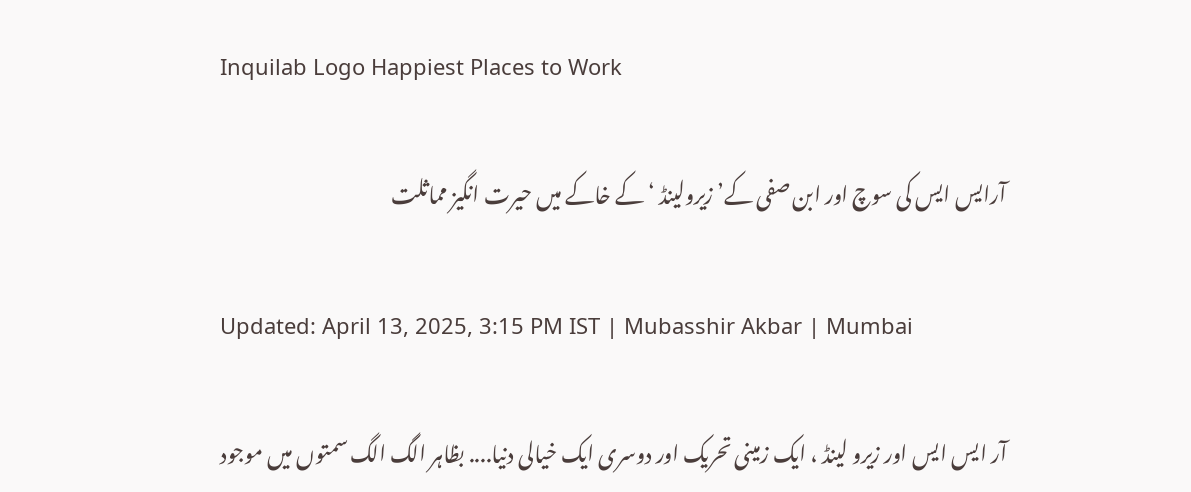Inquilab Logo Happiest Places to Work

آرایس ایس کی سوچ اور ابن صفی کے’ زیرولینڈ ‘ کے خاکے میں حیرت انگیز مماثلت

Updated: April 13, 2025, 3:15 PM IST | Mubasshir Akbar | Mumbai

آر ایس ایس اور زیرو لینڈ ، ایک زمینی تحریک اور دوسری ایک خیالی دنیا.... بظاہر الگ الگ سمتوں میں موجود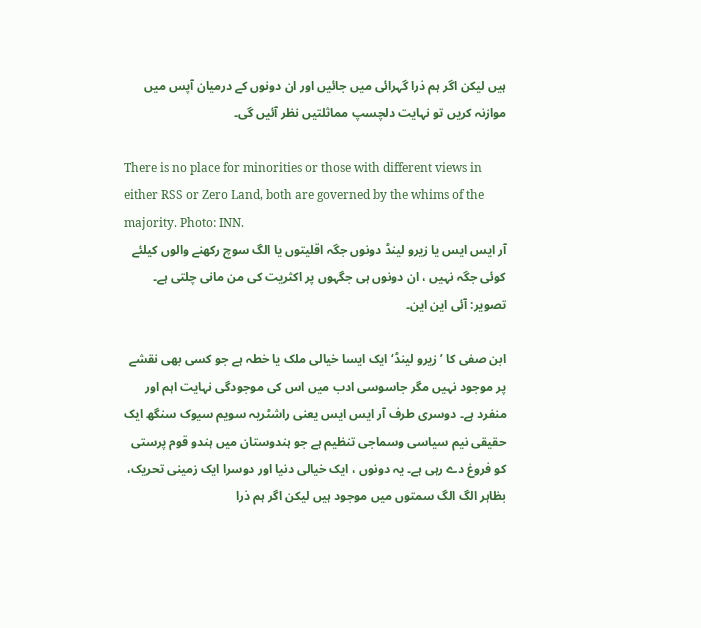ہیں لیکن اگر ہم ذرا گہرائی میں جائیں اور ان دونوں کے درمیان آپس میں موازنہ کریں تو نہایت دلچسپ مماثلتیں نظر آئیں گی۔

There is no place for minorities or those with different views in either RSS or Zero Land, both are governed by the whims of the majority. Photo: INN.
آر ایس ایس یا زیرو لینڈ دونوں جگہ اقلیتوں یا الگ سوچ رکھنے والوں کیلئے کوئی جگہ نہیں ، ان دونوں ہی جگہوں پر اکثریت کی من مانی چلتی ہے۔ تصویر: آئی این این۔

ابن صفی کا ’زیرو لینڈ‘ ایک ایسا خیالی ملک یا خطہ ہے جو کسی بھی نقشے پر موجود نہیں مگر جاسوسی ادب میں اس کی موجودگی نہایت اہم اور منفرد ہے۔ دوسری طرف آر ایس ایس یعنی راشٹریہ سویم سیوک سنگھ ایک حقیقی نیم سیاسی وسماجی تنظیم ہے جو ہندوستان میں ہندو قوم پرستی کو فروغ دے رہی ہے۔ یہ دونوں ، ایک خیالی دنیا اور دوسرا ایک زمینی تحریک، بظاہر الگ الگ سمتوں میں موجود ہیں لیکن اگر ہم ذرا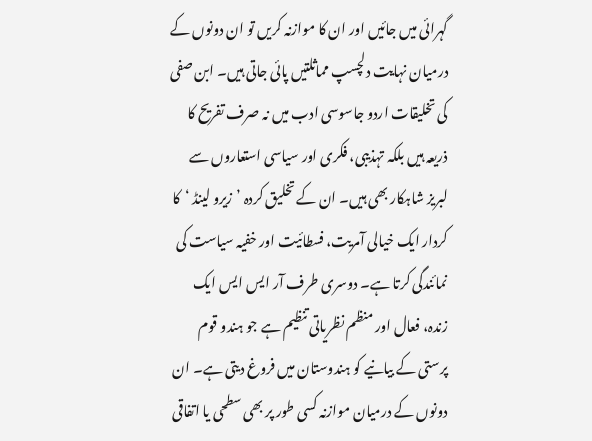گہرائی میں جائیں اور ان کا موازنہ کریں تو ان دونوں کے درمیان نہایت دلچسپ مماثلتیں پائی جاتی ہیں۔ ابن صفی کی تخلیقات اردو جاسوسی ادب میں نہ صرف تفریح کا ذریعہ ہیں بلکہ تہذیبی، فکری اور سیاسی استعاروں سے لبریز شاہکار بھی ہیں۔ ان کے تخلیق کردہ ’زیرو لینڈ ‘کا کردار ایک خیالی آمریت، فسطائیت اور خفیہ سیاست کی نمائندگی کرتا ہے۔ دوسری طرف آر ایس ایس ایک زندہ، فعال اور منظم نظریاتی تنظیم ہے جو ہندو قوم پرستی کے بیانیے کو ہندوستان میں فروغ دیتی ہے۔ ان دونوں کے درمیان موازنہ کسی طور پر بھی سطحی یا اتفاقی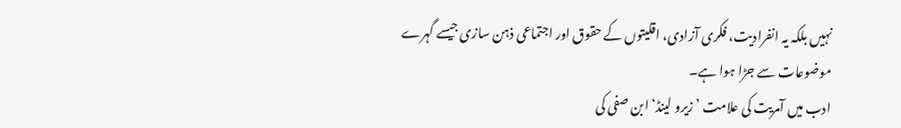نہیں بلکہ یہ انفرادیت، فکری آزادی، اقلیتوں کے حقوق اور اجتماعی ذہن سازی جیسے گہرے موضوعات سے جڑا ہوا ہے۔
ادب میں آمریت کی علامت ’زیرو لینڈ‘ ابن صفی کی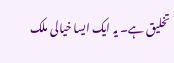تخلیق ہے۔ یہ ایک ایسا خیالی ملک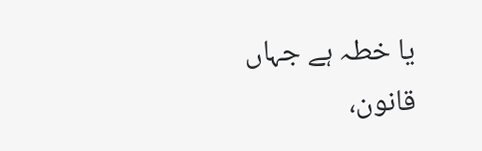یا خطہ ہے جہاں قانون،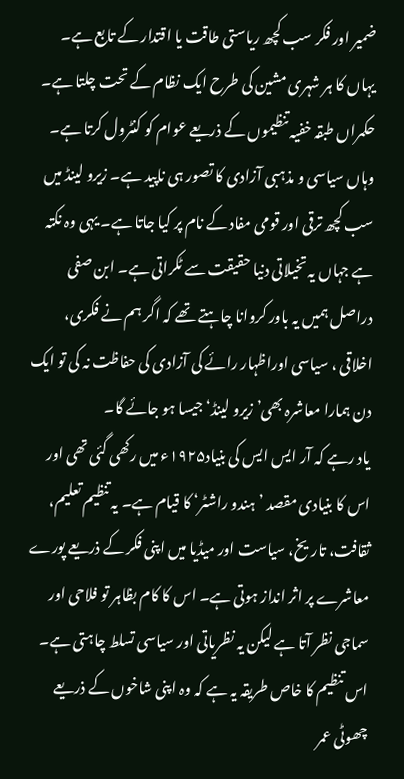ضمیر اور فکر سب کچھ ریاستی طاقت یا اقتدار کے تابع ہے۔ یہاں کا ہر شہری مشین کی طرح ایک نظام کے تحت چلتا ہے۔ حکمراں طبقہ خفیہ تنظیموں کے ذریعے عوام کو کنٹرول کرتا ہے۔ وہاں سیاسی و مذہبی آزادی کا تصور ہی ناپید ہے۔ زیرو لینڈ میں سب کچھ ترقی اور قومی مفاد کے نام پر کیا جاتا ہے۔ یہی وہ نکتہ ہے جہاں یہ تخیلاتی دنیا حقیقت سے ٹکراتی ہے۔ ابن صفی دراصل ہمیں یہ باور کروانا چاہتے تھے کہ اگر ہم نے فکری، اخلاقی ، سیاسی اوراظہار رائے کی آزادی کی حفاظت نہ کی تو ایک دن ہمارا معاشرہ بھی’ زیرو لینڈ‘ جیسا ہو جائے گا۔
یاد رہے کہ آر ایس ایس کی بنیاد۱۹۲۵ء میں رکھی گئی تھی اور اس کا بنیادی مقصد ’ہندو راشٹر‘ کا قیام ہے۔ یہ تنظیم تعلیم، ثقافت، تاریخ، سیاست اور میڈیا میں اپنی فکر کے ذریعے پورے معاشرے پر اثر انداز ہوتی ہے۔ اس کا کام بظاہر تو فلاحی اور سماجی نظر آتا ہے لیکن یہ نظریاتی اور سیاسی تسلط چاہتی ہے۔ اس تنظیم کا خاص طریقہ یہ ہے کہ وہ اپنی شاخوں کے ذریعے چھوٹی عمر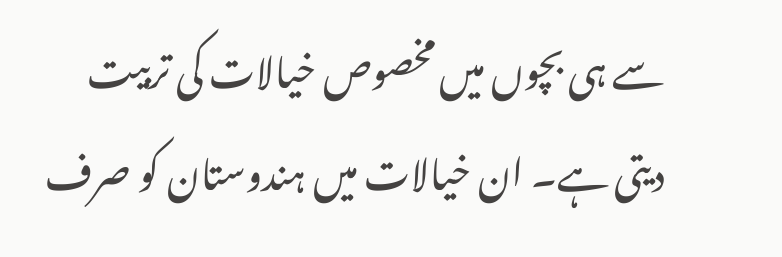سے ہی بچوں میں مخصوص خیالات کی تربیت دیتی ہے۔ ان خیالات میں ہندوستان کو صرف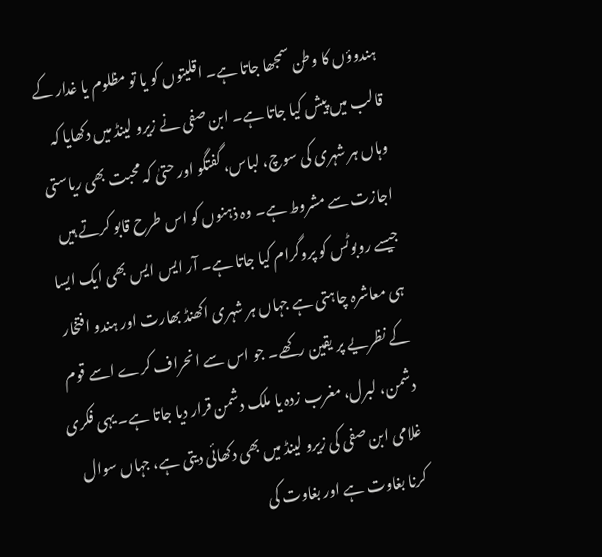ہندوؤں کا وطن سمجھا جاتا ہے۔ اقلیتوں کو یا تو مظلوم یا غدار کے قالب میں پیش کیا جاتا ہے۔ ابن صفی نے زیرو لینڈ میں دکھایا کہ وہاں ہر شہری کی سوچ، لباس، گفتگو اور حتیٰ کہ محبت بھی ریاستی اجازت سے مشروط ہے۔ وہ ذہنوں کو اس طرح قابو کرتے ہیں جیسے روبوٹس کو پروگرام کیا جاتا ہے۔ آر ایس ایس بھی ایک ایسا ہی معاشرہ چاہتی ہے جہاں ہر شہری اکھنڈ بھارت اور ہندو افتخار کے نظریے پر یقین رکھے۔ جو اس سے انحراف کرے اسے قوم دشمن، لبرل، مغرب زدہ یا ملک دشمن قرار دیا جاتا ہے۔ یہی فکری غلامی ابن صفی کی زیرو لینڈ میں بھی دکھائی دیتی ہے، جہاں سوال کرنا بغاوت ہے اور بغاوت کی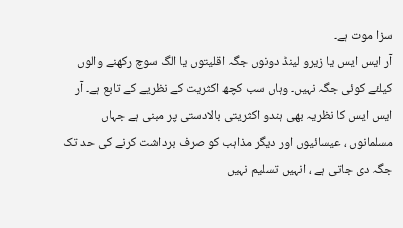سزا موت ہے۔
آر ایس ایس یا زیرو لینڈ دونوں جگہ اقلیتوں یا الگ سوچ رکھنے والوں کیلئے کوئی جگہ نہیں۔ وہاں سب کچھ اکثریت کے نظریے کے تابع ہے۔ آر ایس ایس کا نظریہ بھی ہندو اکثریتی بالادستی پر مبنی ہے جہاں مسلمانوں ، عیسائیوں اور دیگر مذاہب کو صرف برداشت کرنے کی حد تک جگہ دی جاتی ہے ، انہیں تسلیم نہیں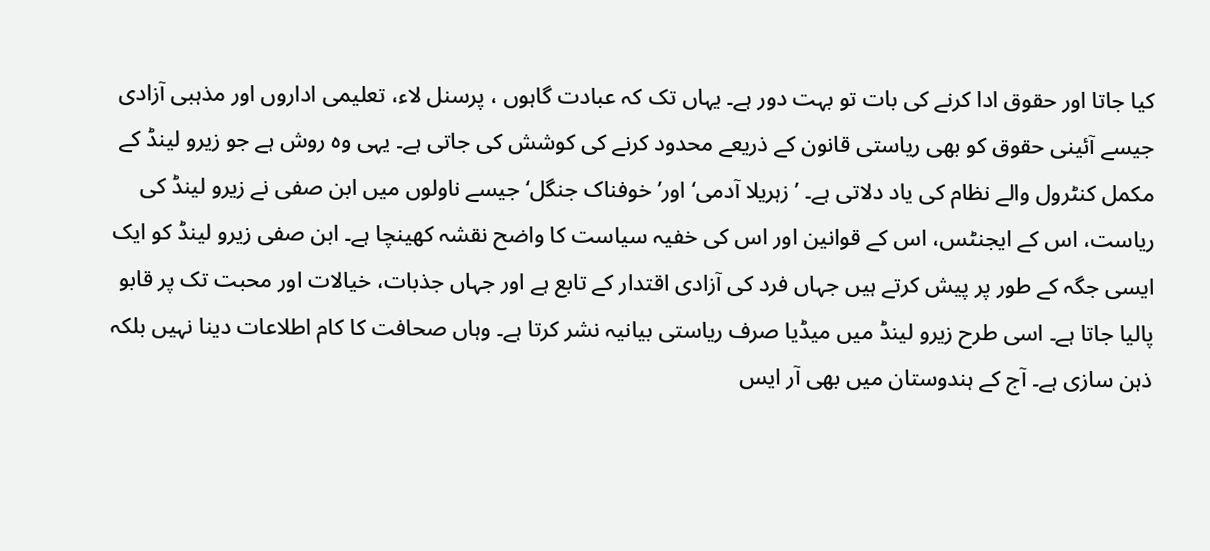کیا جاتا اور حقوق ادا کرنے کی بات تو بہت دور ہے۔ یہاں تک کہ عبادت گاہوں ، پرسنل لاء، تعلیمی اداروں اور مذہبی آزادی جیسے آئینی حقوق کو بھی ریاستی قانون کے ذریعے محدود کرنے کی کوشش کی جاتی ہے۔ یہی وہ روش ہے جو زیرو لینڈ کے مکمل کنٹرول والے نظام کی یاد دلاتی ہے۔ ’ زہریلا آدمی‘ اور’ خوفناک جنگل‘ جیسے ناولوں میں ابن صفی نے زیرو لینڈ کی ریاست، اس کے ایجنٹس، اس کے قوانین اور اس کی خفیہ سیاست کا واضح نقشہ کھینچا ہے۔ ابن صفی زیرو لینڈ کو ایک ایسی جگہ کے طور پر پیش کرتے ہیں جہاں فرد کی آزادی اقتدار کے تابع ہے اور جہاں جذبات، خیالات اور محبت تک پر قابو پالیا جاتا ہے۔ اسی طرح زیرو لینڈ میں میڈیا صرف ریاستی بیانیہ نشر کرتا ہے۔ وہاں صحافت کا کام اطلاعات دینا نہیں بلکہ ذہن سازی ہے۔ آج کے ہندوستان میں بھی آر ایس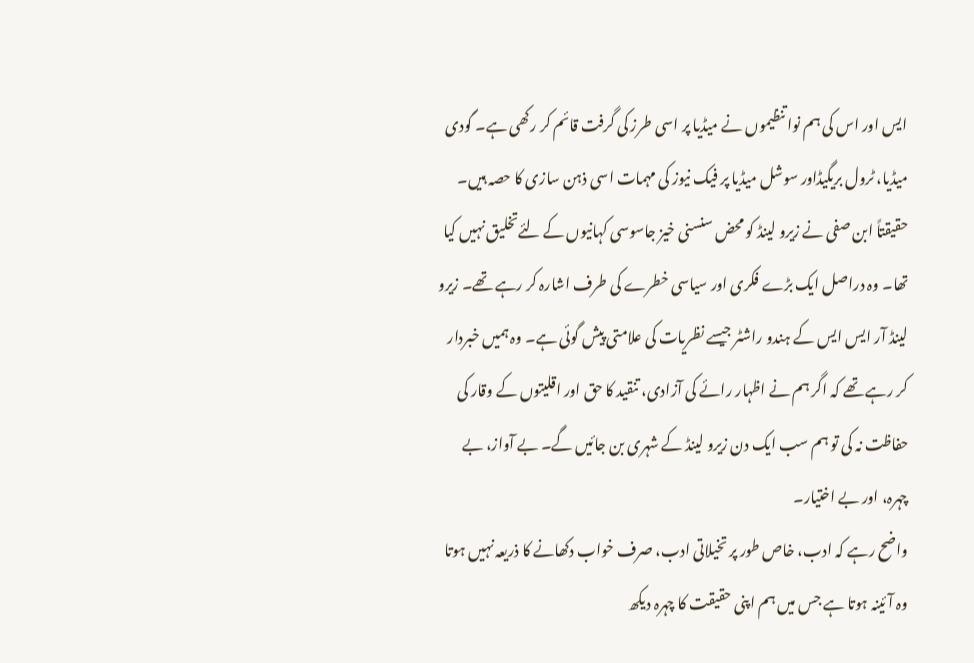ایس اور اس کی ہم نوا تنظیموں نے میڈیا پر اسی طرز کی گرفت قائم کر رکھی ہے۔ گودی میڈیا، ٹرول بریگیڈاور سوشل میڈیا پر فیک نیوز کی مہمات اسی ذہن سازی کا حصہ ہیں۔
حقیقتاً ابن صفی نے زیرو لینڈ کو محض سنسنی خیز جاسوسی کہانیوں کے لئےتخلیق نہیں کیا تھا۔ وہ دراصل ایک بڑے فکری اور سیاسی خطرے کی طرف اشارہ کر رہے تھے۔ زیرو لینڈ آر ایس ایس کے ہندو راشٹر جیسے نظریات کی علامتی پیش گوئی ہے۔ وہ ہمیں خبردار کر رہے تھے کہ اگر ہم نے اظہار رائے کی آزادی، تنقید کا حق اور اقلیتوں کے وقار کی حفاظت نہ کی تو ہم سب ایک دن زیرو لینڈ کے شہری بن جائیں گے۔ بے آواز، بے چہرہ، اور بے اختیار۔
واضح رہے کہ ادب، خاص طور پر تخیلاتی ادب، صرف خواب دکھانے کا ذریعہ نہیں ہوتا وہ آئینہ ہوتا ہے جس میں ہم اپنی حقیقت کا چہرہ دیکھ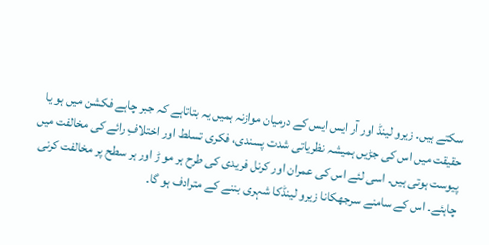سکتے ہیں۔ زیرو لینڈ اور آر ایس ایس کے درمیان موازنہ ہمیں یہ بتاتاہے کہ جبر چاہے فکشن میں ہو یا حقیقت میں اس کی جڑیں ہمیشہ نظریاتی شدت پسندی، فکری تسلط اور اختلافِ رائے کی مخالفت میں پیوست ہوتی ہیں۔ اسی لئے اس کی عمران اور کرنل فریدی کی طرح ہر مو ڑ اور ہر سطح پر مخالفت کرنی چاہئے۔ اس کے سامنے سرجھکانا زیرو لینڈکا شہری بننے کے مترادف ہو گا۔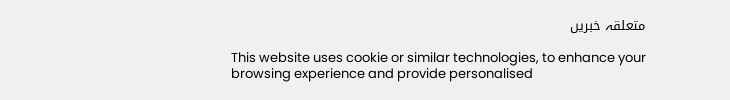متعلقہ خبریں

This website uses cookie or similar technologies, to enhance your browsing experience and provide personalised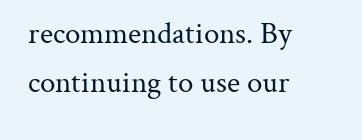recommendations. By continuing to use our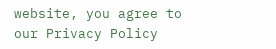website, you agree to our Privacy Policy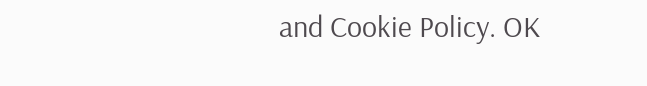and Cookie Policy. OK